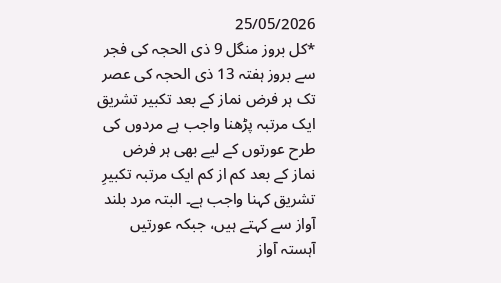25/05/2026
*کل بروز منگل 9 ذی الحجہ کی فجر سے بروز ہفتہ 13 ذی الحجہ کی عصر تک ہر فرض نماز کے بعد تکبیر تشریق ایک مرتبہ پڑھنا واجب ہے مردوں کی طرح عورتوں کے لیے بھی ہر فرض نماز کے بعد کم از کم ایک مرتبہ تکبیرِ تشریق کہنا واجب ہے۔ البتہ مرد بلند آواز سے کہتے ہیں، جبکہ عورتیں آہستہ آواز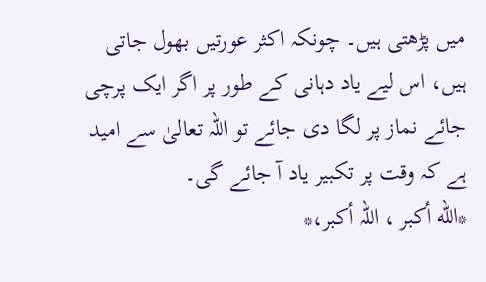میں پڑھتی ہیں۔ چونکہ اکثر عورتیں بھول جاتی ہیں، اس لیے یاد دہانی کے طور پر اگر ایک پرچی جائے نماز پر لگا دی جائے تو اللہ تعالیٰ سے امید ہے کہ وقت پر تکبیر یاد آ جائے گی۔
*الله أكبر ، اللہ أكبر،*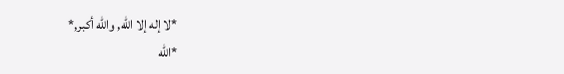*لا إله إلا الله, والله أكبر,*
*الله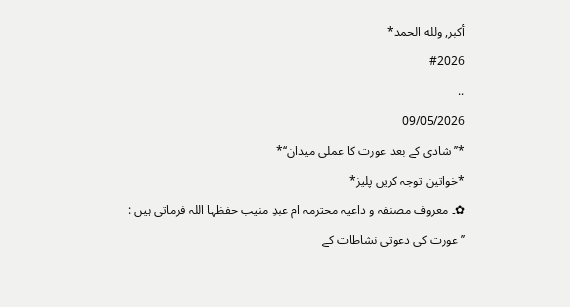أكبر, ولله الحمد*
#2026
..
09/05/2026
*’’شادی کے بعد عورت کا عملی میدان‘‘*
*خواتین توجہ کریں پلیز*
✿۔ معروف مصنفہ و داعیہ محترمہ ام عبدِ منیب حفظہا اللہ فرماتی ہیں :
’’عورت کی دعوتی نشاطات کے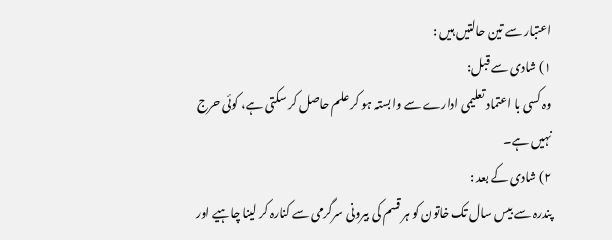اعتبار سے تین حالتیں ہیں :
١) شادی سے قبل:
وہ کسی با اعتماد تعلیمی ادارے سے وابستہ ہو کر علم حاصل کر سکتی ہے، کوئی حرج نہیں ہے۔
٢) شادی کے بعد :
پندرہ سے بیس سال تک خاتون کو ہر قسم کی بیرونی سرگرمی سے کنارہ کر لینا چاہیے اور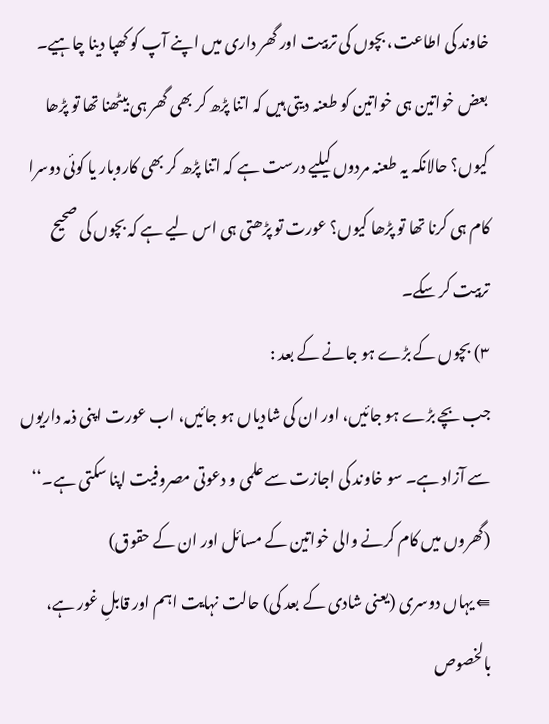خاوند کی اطاعت، بچوں کی تربیت اور گھر داری میں اپنے آپ کو کھپا دینا چاہیے۔ بعض خواتین ہی خواتین کو طعنہ دیتی ہیں کہ اتنا پڑھ کر بھی گھر ہی بیٹھنا تھا تو پڑھا کیوں؟ حالانکہ یہ طعنہ مردوں کیلیے درست ہے کہ اتنا پڑھ کر بھی کاروبار یا کوئی دوسرا کام ہی کرنا تھا تو پڑھا کیوں؟ عورت تو پڑھتی ہی اس لیے ہے کہ بچوں کی صحیح تربیت کر سکے۔
٣) بچوں کے بڑے ہو جانے کے بعد :
جب بچے بڑے ہو جائیں، اور ان کی شادیاں ہو جائیں، اب عورت اپنی ذمہ داریوں سے آزاد ہے۔ سو خاوند کی اجازت سے علمی و دعوتی مصروفیت اپنا سکتی ہے۔‘‘ (گھروں میں کام کرنے والی خواتین کے مسائل اور ان کے حقوق)
⇚ یہاں دوسری (یعنی شادی کے بعد کی) حالت نہایت اہم اور قابلِ غور ہے، بالخصوص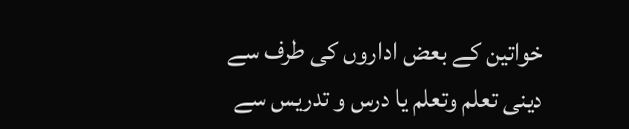خواتین کے بعض اداروں کی طرف سے دینی تعلم وتعلم یا درس و تدریس سے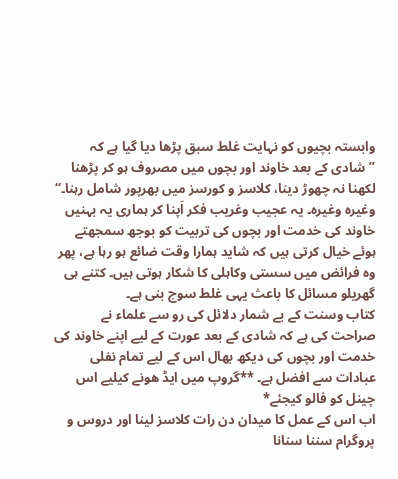وابستہ بچیوں کو نہایت غلط سبق پڑھا دیا گیا ہے کہ ’’شادی کے بعد خاوند اور بچوں میں مصروف ہو کر پڑھنا لکھنا نہ چھوڑ دینا، کلاسز و کورسز میں بھرپور شامل رہنا۔‘‘ وغیرہ وغیرہ۔ یہ عجیب وغریب فکر اَپنا کر ہماری یہ بہنیں خاوند کی خدمت اور بچوں کی تربیت کو بوجھ سمجھتے ہوئے خیال کرتی ہیں کہ شاید ہمارا وقت ضائع ہو رہا ہے، پھر وہ فرائض میں سستی وکاہلی کا شکار ہوتی ہیں۔ کتنے ہی گھریلو مسائل کا باعث یہی غلط سوچ بنی ہے۔
کتاب وسنت کے بے شمار دلائل کی رو سے علماء نے صراحت کی ہے کہ شادی کے بعد عورت کے لیے اپنے خاوند کی خدمت اور بچوں کی دیکھ بھال اس کے لیے تمام نفلی عبادات سے افضل ہے۔ **گروپ میں ایڈ ھونے کیلیے اس چینل کو فالو کیجئے*
اب اس کے عمل کا میدان دن رات کلاسز لینا اور دروس و پروگرام سننا سنانا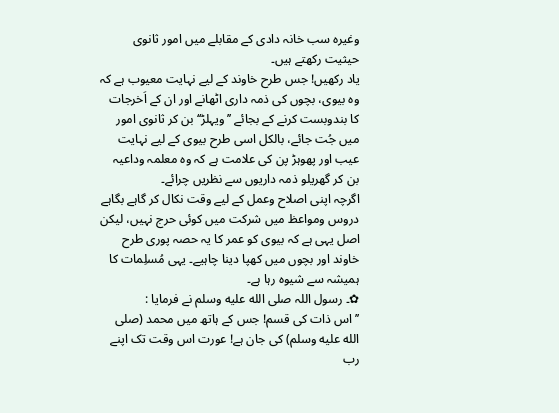وغيرہ سب خانہ دادی کے مقابلے میں امور ثانوی حیثیت رکھتے ہیں۔
یاد رکھیں! جس طرح خاوند کے لیے نہایت معیوب ہے کہ وہ بیوی، بچوں کی ذمہ داری اٹھانے اور ان کے اَخرجات کا بندوبست کرنے کے بجائے ’’ویہلڑ‘‘ بن کر ثانوی امور میں جُت جائے، بالکل اسی طرح بیوی کے لیے نہایت عیب اور پھوہڑ پن کی علامت ہے کہ وہ معلمہ وداعیہ بن کر گھریلو ذمہ داریوں سے نظریں چرائے۔
اگرچہ اپنی اصلاح وعمل کے لیے وقت نکال کر گاہے بگاہے دروس ومواعظ میں شرکت میں کوئی حرج نہیں، لیکن اصل یہی ہے کہ بیوی کو عمر کا یہ حصہ پوری طرح خاوند اور بچوں میں کھپا دینا چاہیے۔ یہی مُسلِمات کا ہمیشہ سے شیوہ رہا ہے۔
✿۔ رسول اللہ صلى الله عليه وسلم نے فرمایا :
’’اس ذات کی قسم! جس کے ہاتھ میں محمد (صلى الله عليه وسلم) کی جان ہے! عورت اس وقت تک اپنے رب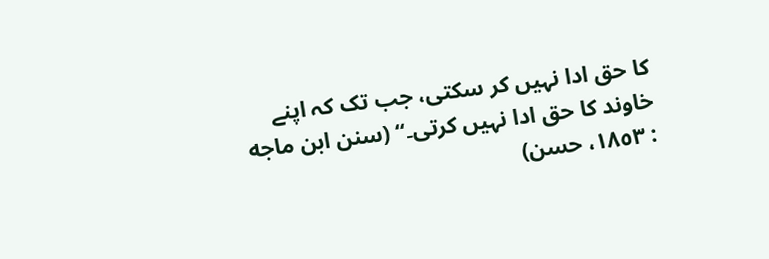کا حق ادا نہیں کر سکتی، جب تک کہ اپنے خاوند کا حق ادا نہیں کرتی۔‘‘ (سنن ابن ماجه : ١٨٥٣، حسن)